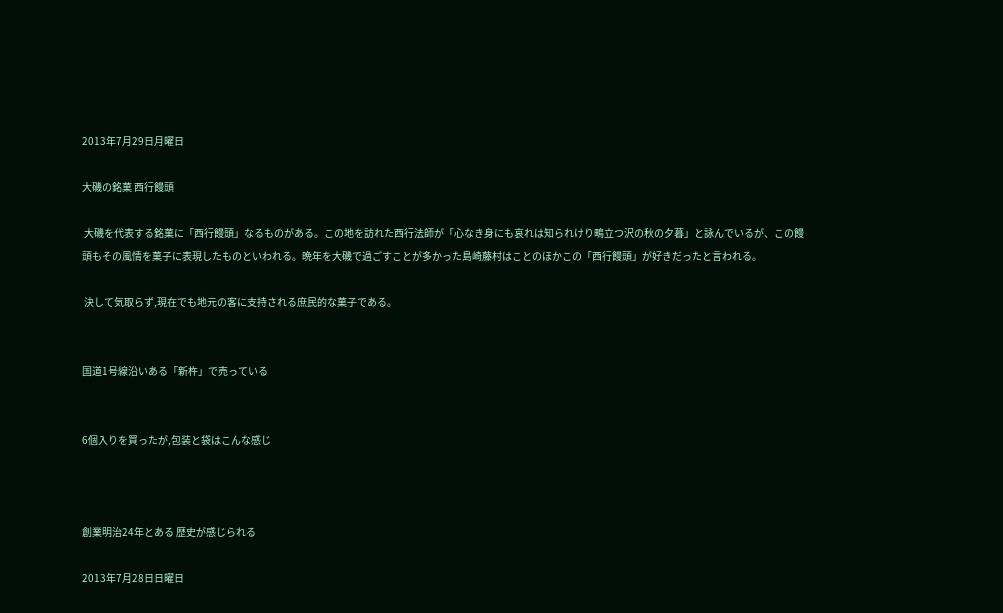2013年7月29日月曜日

大磯の銘菓 西行饅頭

 大磯を代表する銘菓に「西行饅頭」なるものがある。この地を訪れた西行法師が「心なき身にも哀れは知られけり鴫立つ沢の秋の夕暮」と詠んでいるが、この饅頭もその風情を菓子に表現したものといわれる。晩年を大磯で過ごすことが多かった島崎藤村はことのほかこの「西行饅頭」が好きだったと言われる。

 決して気取らず,現在でも地元の客に支持される庶民的な菓子である。


国道1号線沿いある「新杵」で売っている


6個入りを買ったが,包装と袋はこんな感じ



創業明治24年とある 歴史が感じられる

2013年7月28日日曜日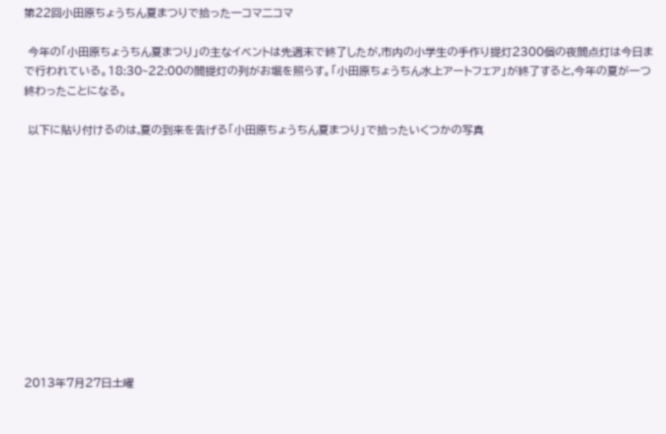第22回小田原ちょうちん夏まつりで拾った一コマ二コマ

 今年の「小田原ちょうちん夏まつり」の主なイベントは先週末で終了したが,市内の小学生の手作り提灯2300個の夜間点灯は今日まで行われている。18:30~22:00の間提灯の列がお堀を照らす。「小田原ちょうちん水上アートフェア」が終了すると,今年の夏が一つ終わったことになる。

 以下に貼り付けるのは,夏の到来を告げる「小田原ちょうちん夏まつり」で拾ったいくつかの写真












2013年7月27日土曜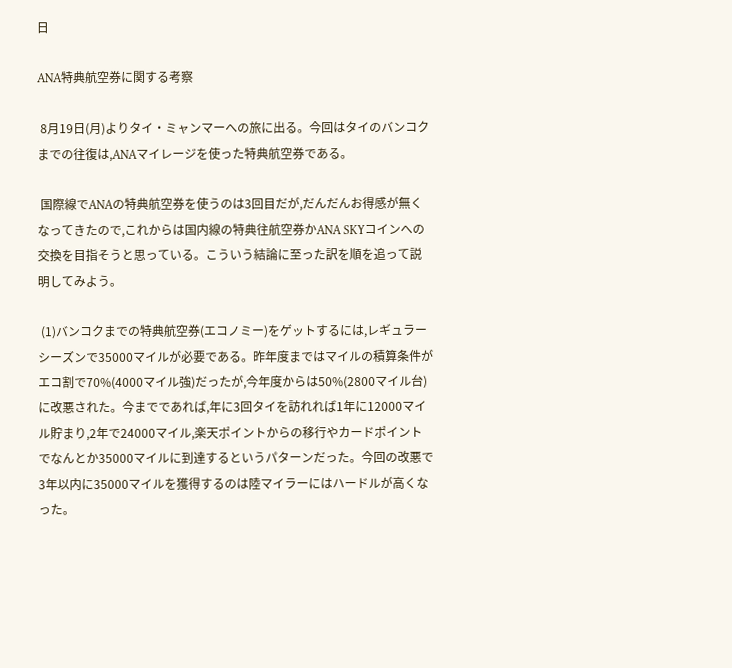日

ANA特典航空券に関する考察

 8月19日(月)よりタイ・ミャンマーへの旅に出る。今回はタイのバンコクまでの往復は,ANAマイレージを使った特典航空券である。

 国際線でANAの特典航空券を使うのは3回目だが,だんだんお得感が無くなってきたので,これからは国内線の特典往航空券かANA SKYコインへの交換を目指そうと思っている。こういう結論に至った訳を順を追って説明してみよう。

 (1)バンコクまでの特典航空券(エコノミー)をゲットするには,レギュラーシーズンで35000マイルが必要である。昨年度まではマイルの積算条件がエコ割で70%(4000マイル強)だったが,今年度からは50%(2800マイル台)に改悪された。今までであれば,年に3回タイを訪れれば1年に12000マイル貯まり,2年で24000マイル,楽天ポイントからの移行やカードポイントでなんとか35000マイルに到達するというパターンだった。今回の改悪で3年以内に35000マイルを獲得するのは陸マイラーにはハードルが高くなった。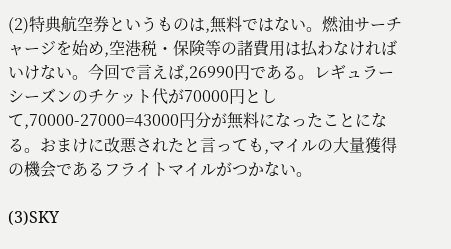(2)特典航空券というものは,無料ではない。燃油サーチャージを始め,空港税・保険等の諸費用は払わなければいけない。今回で言えば,26990円である。レギュラーシーズンのチケット代が70000円として,70000-27000=43000円分が無料になったことになる。おまけに改悪されたと言っても,マイルの大量獲得の機会であるフライトマイルがつかない。

(3)SKY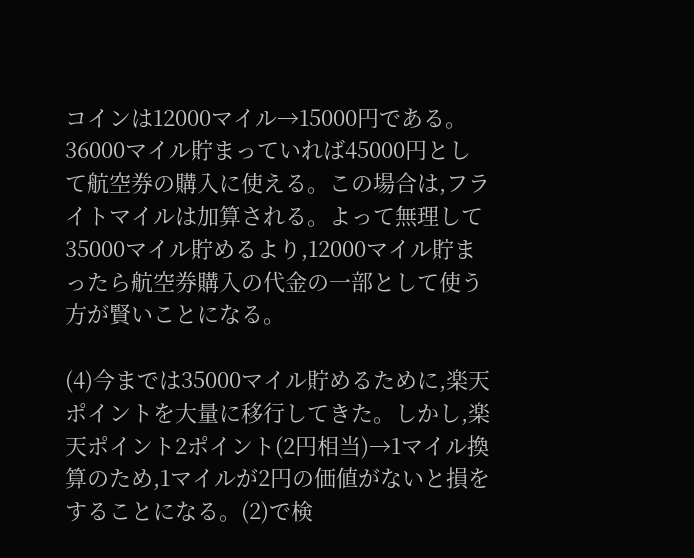コインは12000マイル→15000円である。36000マイル貯まっていれば45000円として航空券の購入に使える。この場合は,フライトマイルは加算される。よって無理して35000マイル貯めるより,12000マイル貯まったら航空券購入の代金の一部として使う方が賢いことになる。

(4)今までは35000マイル貯めるために,楽天ポイントを大量に移行してきた。しかし,楽天ポイント2ポイント(2円相当)→1マイル換算のため,1マイルが2円の価値がないと損をすることになる。(2)で検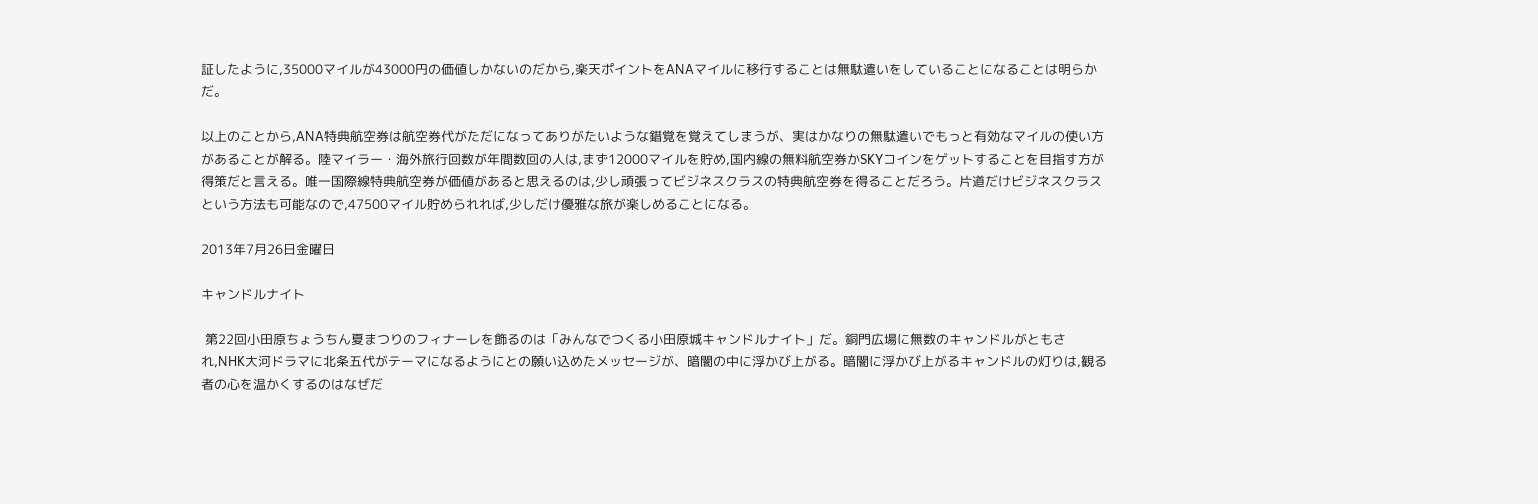証したように,35000マイルが43000円の価値しかないのだから,楽天ポイントをANAマイルに移行することは無駄遣いをしていることになることは明らかだ。

以上のことから,ANA特典航空券は航空券代がただになってありがたいような錯覚を覚えてしまうが、実はかなりの無駄遣いでもっと有効なマイルの使い方があることが解る。陸マイラー・海外旅行回数が年間数回の人は,まず12000マイルを貯め,国内線の無料航空券かSKYコインをゲットすることを目指す方が得策だと言える。唯一国際線特典航空券が価値があると思えるのは,少し頑張ってビジネスクラスの特典航空券を得ることだろう。片道だけビジネスクラスという方法も可能なので,47500マイル貯められれば,少しだけ優雅な旅が楽しめることになる。

2013年7月26日金曜日

キャンドルナイト

 第22回小田原ちょうちん夏まつりのフィナーレを飾るのは「みんなでつくる小田原城キャンドルナイト」だ。銅門広場に無数のキャンドルがともされ,NHK大河ドラマに北条五代がテーマになるようにとの願い込めたメッセージが、暗闇の中に浮かび上がる。暗闇に浮かび上がるキャンドルの灯りは,観る者の心を温かくするのはなぜだ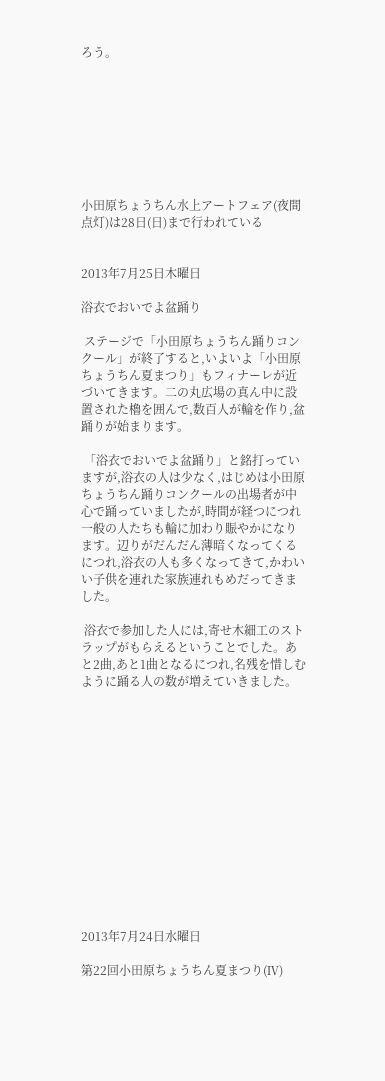ろう。








小田原ちょうちん水上アートフェア(夜間点灯)は28日(日)まで行われている


2013年7月25日木曜日

浴衣でおいでよ盆踊り

 ステージで「小田原ちょうちん踊りコンクール」が終了すると,いよいよ「小田原ちょうちん夏まつり」もフィナーレが近づいてきます。二の丸広場の真ん中に設置された櫓を囲んで,数百人が輪を作り,盆踊りが始まります。

 「浴衣でおいでよ盆踊り」と銘打っていますが,浴衣の人は少なく,はじめは小田原ちょうちん踊りコンクールの出場者が中心で踊っていましたが,時間が経つにつれ一般の人たちも輪に加わり賑やかになります。辺りがだんだん薄暗くなってくるにつれ,浴衣の人も多くなってきて,かわいい子供を連れた家族連れもめだってきました。

 浴衣で参加した人には,寄せ木細工のストラップがもらえるということでした。あと2曲,あと1曲となるにつれ,名残を惜しむように踊る人の数が増えていきました。














2013年7月24日水曜日

第22回小田原ちょうちん夏まつり(Ⅳ)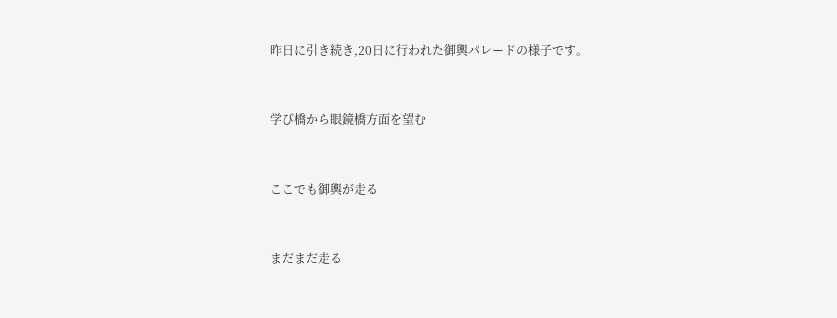昨日に引き続き,20日に行われた御輿パレードの様子です。


学び橋から眼鏡橋方面を望む


ここでも御輿が走る


まだまだ走る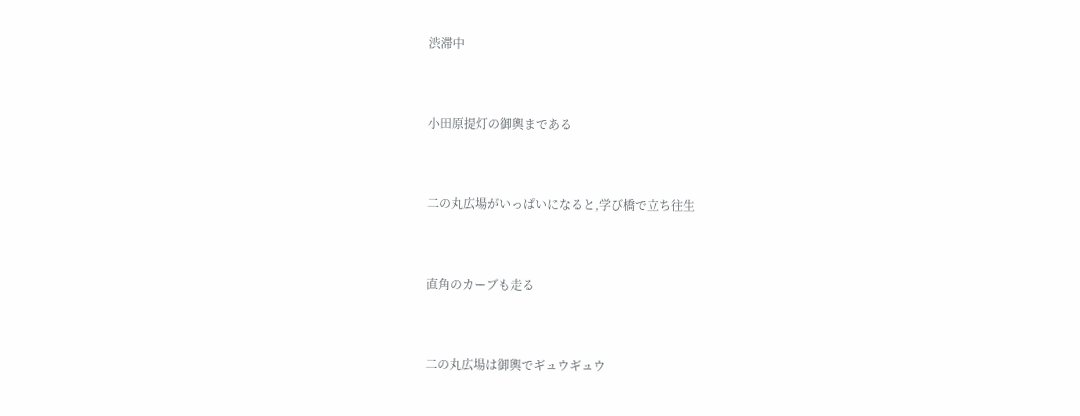渋滞中


小田原提灯の御輿まである


二の丸広場がいっぱいになると,学び橋で立ち往生


直角のカーブも走る


二の丸広場は御輿でギュウギュウ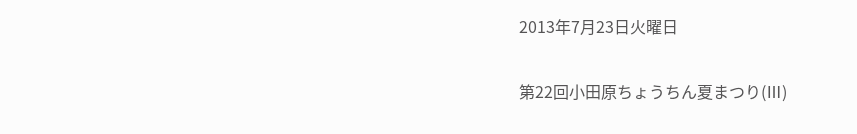2013年7月23日火曜日

第22回小田原ちょうちん夏まつり(Ⅲ)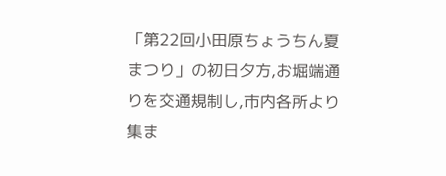「第22回小田原ちょうちん夏まつり」の初日夕方,お堀端通りを交通規制し,市内各所より集ま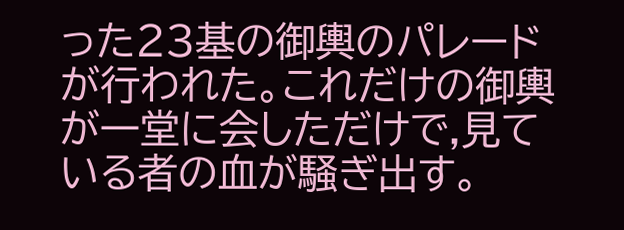った23基の御輿のパレードが行われた。これだけの御輿が一堂に会しただけで,見ている者の血が騒ぎ出す。